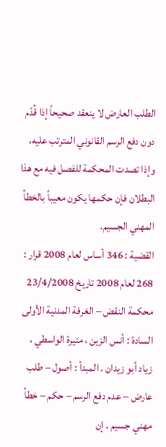الطلب العارض لا ينعقد صحيحاً إذا قُدّم دون دفع الرسم القانوني المترتب عليه، وإذا تصدت المحكمة للفصل فيه مع هذا البطلان فإن حكمها يكون معيباً بالخطأ المهني الجسيم.
القضية : 346 أساس لعام 2008 قرار : 268 لعام 2008 تاريخ 23/4/2008 محكمة النقض – الغرفة المدنية الأولى السادة : أنس الزين ، منيرة الواسطي ، زياد أبو زيدان . المبدأ : أصول – طلب عارض – عدم دفع الرسم – حكم – خطأ مهني جسيم . إن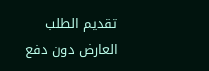تقديم الطلب العارض دون دفع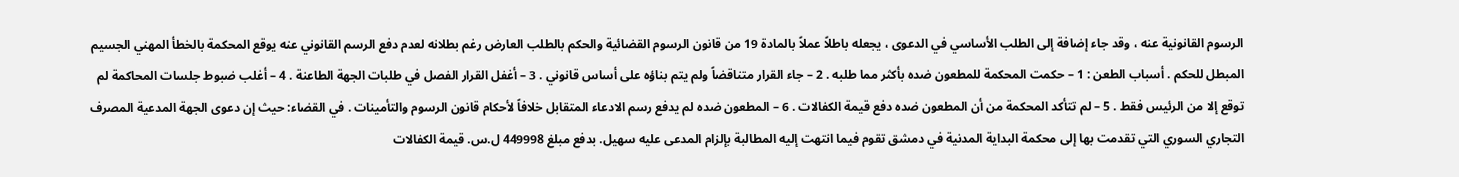الرسوم القانونية عنه ، وقد جاء إضافة إلى الطلب الأساسي في الدعوى ، يجعله باطلاً عملاً بالمادة 19 من قانون الرسوم القضائية والحكم بالطلب العارض رغم بطلانه لعدم دفع الرسم القانوني عنه يوقع المحكمة بالخطأ المهني الجسيم المبطل للحكم . أسباب الطعن : 1 – حكمت المحكمة للمطعون ضده بأكثر مما طلبه . 2 – جاء القرار متناقضاً ولم يتم بناؤه على أساس قانوني . 3 – أغفل القرار الفصل في طلبات الجهة الطاعنة . 4 – أغلب ضبوط جلسات المحاكمة لم توقع إلا من الرئيس فقط . 5 – لم تتأكد المحكمة من أن المطعون ضده دفع قيمة الكفالات . 6 – المطعون ضده لم يدفع رسم الادعاء المتقابل خلافاً لأحكام قانون الرسوم والتأمينات . في القضاء: حيث إن دعوى الجهة المدعية المصرف التجاري السوري التي تقدمت بها إلى محكمة البداية المدنية في دمشق تقوم فيما انتهت إليه المطالبة بإلزام المدعى عليه سهيل. بدفع مبلغ 449998 ل.س. قيمة الكفالات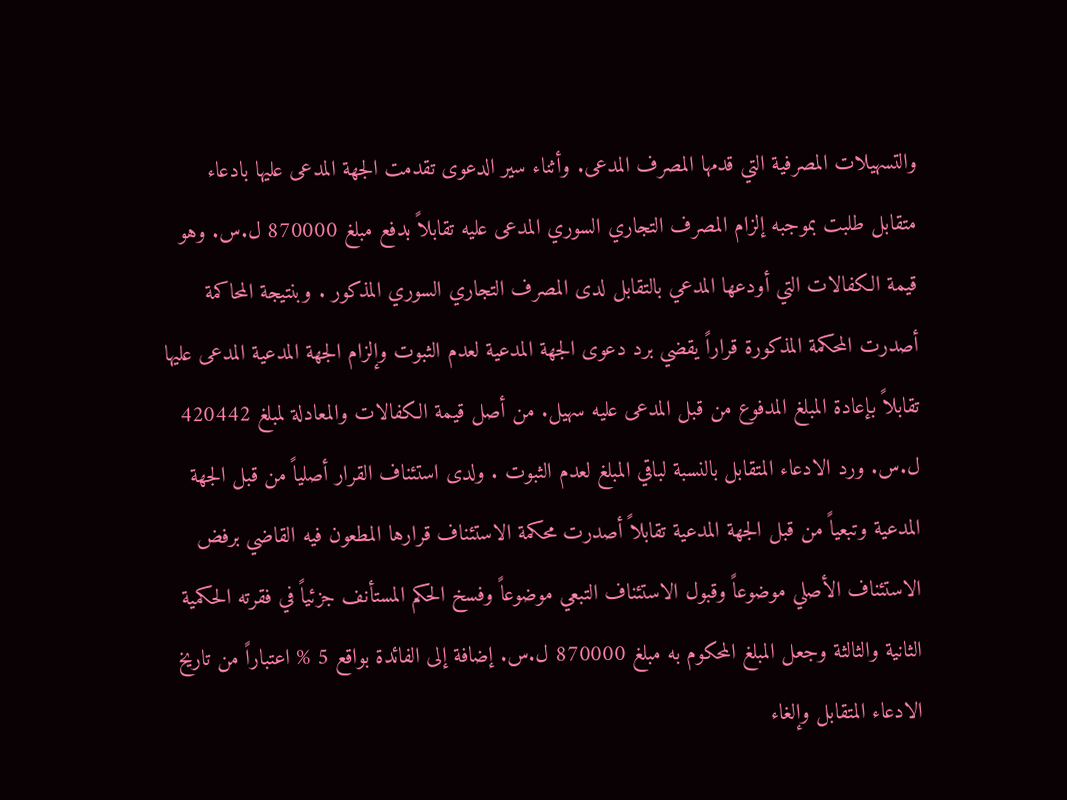والتسهيلات المصرفية التي قدمها المصرف المدعى. وأثناء سير الدعوى تقدمت الجهة المدعى عليها بادعاء متقابل طلبت بموجبه إلزام المصرف التجاري السوري المدعى عليه تقابلاً بدفع مبلغ 870000 ل.س. وهو قيمة الكفالات التي أودعها المدعي بالتقابل لدى المصرف التجاري السوري المذكور . وبنتيجة المحاكمة أصدرت المحكمة المذكورة قراراً يقضي برد دعوى الجهة المدعية لعدم الثبوت وإلزام الجهة المدعية المدعى عليها تقابلاً بإعادة المبلغ المدفوع من قبل المدعى عليه سهيل. من أصل قيمة الكفالات والمعادلة لمبلغ 420442 ل.س. ورد الادعاء المتقابل بالنسبة لباقي المبلغ لعدم الثبوت . ولدى استئناف القرار أصلياً من قبل الجهة المدعية وتبعياً من قبل الجهة المدعية تقابلاً أصدرت محكمة الاستئناف قرارها المطعون فيه القاضي برفض الاستئناف الأصلي موضوعاً وقبول الاستئناف التبعي موضوعاً وفسخ الحكم المستأنف جزئياً في فقرته الحكمية الثانية والثالثة وجعل المبلغ المحكوم به مبلغ 870000 ل.س. إضافة إلى الفائدة بواقع 5 % اعتباراً من تاريخ الادعاء المتقابل وإلغاء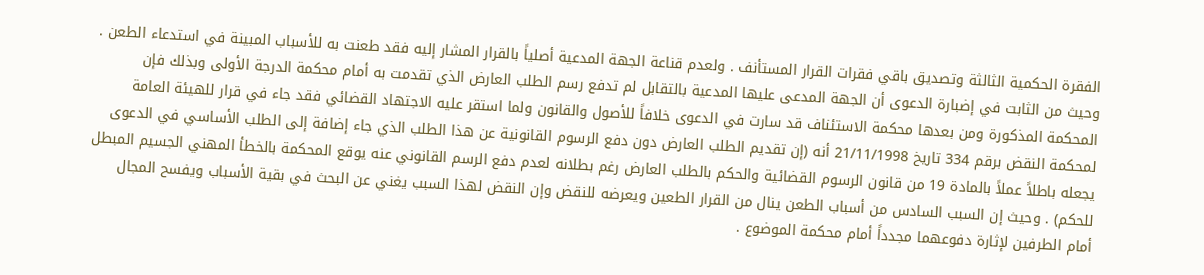الفقرة الحكمية الثالثة وتصديق باقي فقرات القرار المستأنف . ولعدم قناعة الجهة المدعية أصلياً بالقرار المشار إليه فقد طعنت به للأسباب المبينة في استدعاء الطعن . وحيث من الثابت في إضبارة الدعوى أن الجهة المدعى عليها المدعية بالتقابل لم تدفع رسم الطلب العارض الذي تقدمت به أمام محكمة الدرجة الأولى وبذلك فإن المحكمة المذكورة ومن بعدها محكمة الاستئناف قد سارت في الدعوى خلافاً للأصول والقانون ولما استقر عليه الاجتهاد القضائي فقد جاء في قرار للهيئة العامة لمحكمة النقض برقم 334 تاريخ 21/11/1998 أنه (إن تقديم الطلب العارض دون دفع الرسوم القانونية عن هذا الطلب الذي جاء إضافة إلى الطلب الأساسي في الدعوى يجعله باطلاً عملاً بالمادة 19 من قانون الرسوم القضائية والحكم بالطلب العارض رغم بطلانه لعدم دفع الرسم القانوني عنه يوقع المحكمة بالخطأ المهني الجسيم المبطل للحكم) . وحيث إن السبب السادس من أسباب الطعن ينال من القرار الطعين ويعرضه للنقض وإن النقض لهذا السبب يغني عن البحث في بقية الأسباب ويفسح المجال أمام الطرفين لإثارة دفوعهما مجدداً أمام محكمة الموضوع .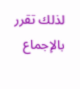لذلك تقرر بالإجماع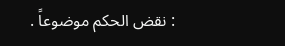: نقض الحكم موضوعاً .